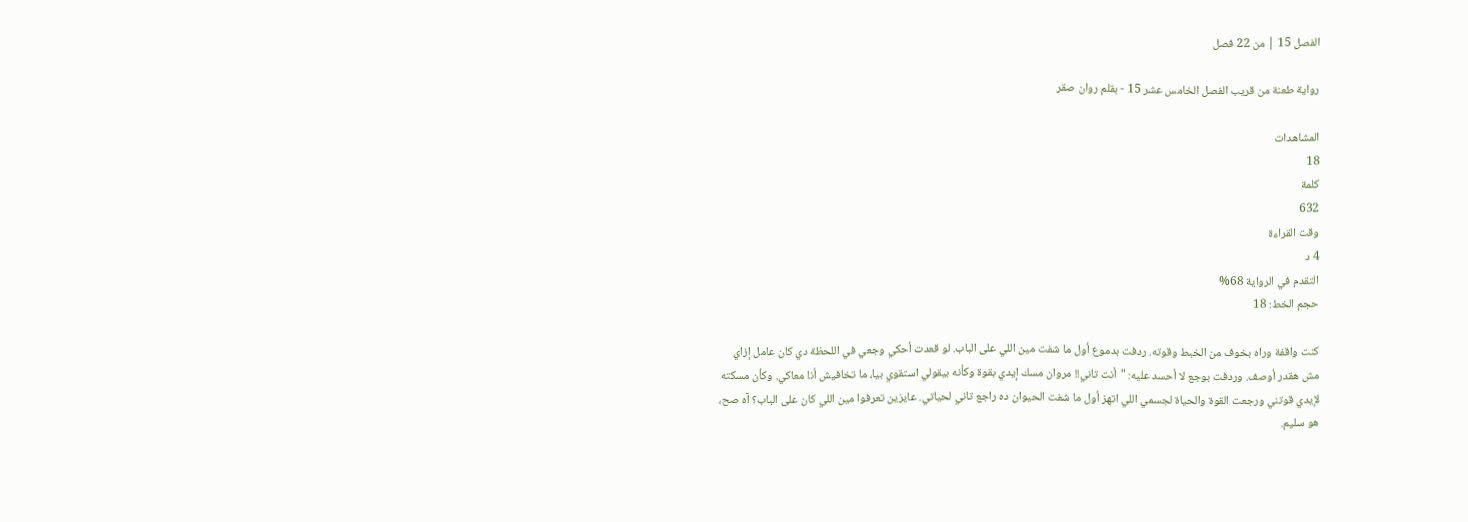الفصل 15 | من 22 فصل

رواية طعنة من قريب الفصل الخامس عشر 15 - بقلم روان صقر

المشاهدات
18
كلمة
632
وقت القراءة
4 د
التقدم في الرواية 68%
حجم الخط: 18

كنت واقفة وراه بخوف من الخبط وقوته. ردفت بدموع أول ما شفت مين اللي على الباب. لو قعدت أحكي وجعي في اللحظة دي كان عامل إزاي مش هقدر أوصف. وردفت بوجع لا أحسد عليه: "أنت تاني!! مروان مسك إيدي بقوة وكأنه بيقولي استقوي بيا، ما تخافيش أنا معاكي. وكأن مسكته لإيدي قوتني ورجعت القوة والحياة لجسمي اللي اتهز أول ما شفت الحيوان ده راجع تاني لحياتي. عايزين تعرفوا مين اللي كان على الباب؟ آه صح، هو سليم.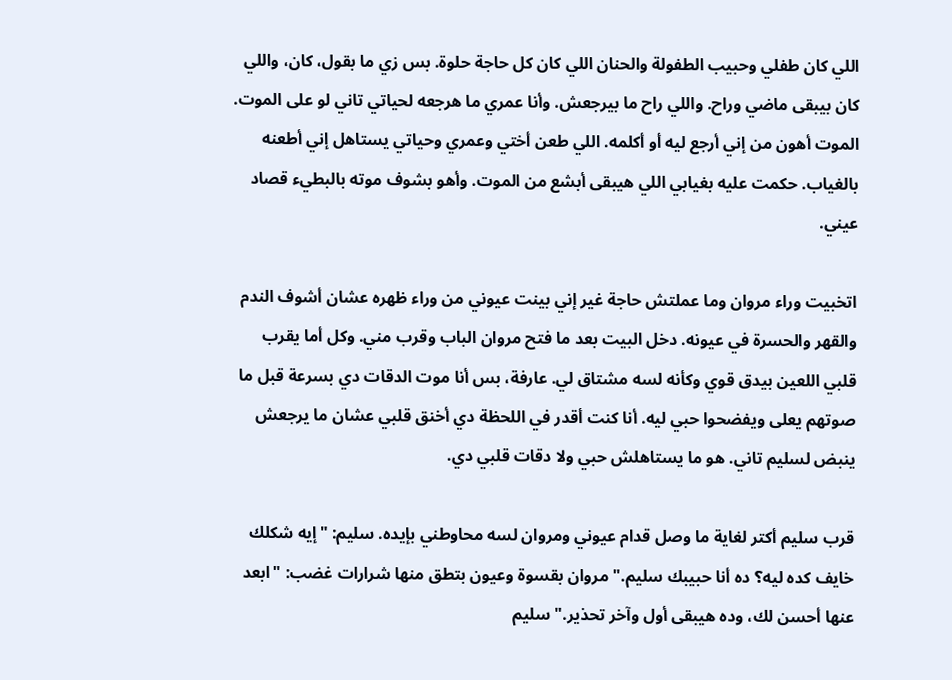اللي كان طفلي وحبيب الطفولة والحنان اللي كان كل حاجة حلوة. بس زي ما بقول، كان، واللي كان بيبقى ماضي وراح. واللي راح ما بيرجعش. وأنا عمري ما هرجعه لحياتي تاني لو على الموت. الموت أهون من إني أرجع ليه أو أكلمه. اللي طعن أختي وعمري وحياتي يستاهل إني أطعنه بالغياب. حكمت عليه بغيابي اللي هيبقى أبشع من الموت. وأهو بشوف موته بالبطيء قصاد عيني.

اتخبيت وراء مروان وما عملتش حاجة غير إني بينت عيوني من وراء ظهره عشان أشوف الندم والقهر والحسرة في عيونه. دخل البيت بعد ما فتح مروان الباب وقرب مني. وكل أما يقرب قلبي اللعين بيدق قوي وكأنه لسه مشتاق لي. عارفة، بس أنا موت الدقات دي بسرعة قبل ما صوتهم يعلى ويفضحوا حبي ليه. أنا كنت أقدر في اللحظة دي أخنق قلبي عشان ما يرجعش ينبض لسليم تاني. هو ما يستاهلش حبي ولا دقات قلبي دي.

قرب سليم أكتر لغاية ما وصل قدام عيوني ومروان لسه محاوطني بإيده. سليم: "إيه شكلك خايف كده ليه؟ ده أنا حبيبك سليم." مروان بقسوة وعيون بتطق منها شرارات غضب: "ابعد عنها أحسن لك، وده هيبقى أول وآخر تحذير." سليم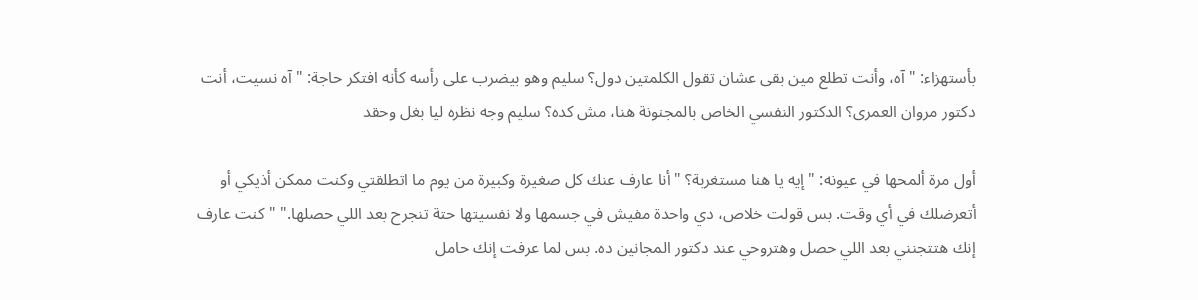بأستهزاء: "آه، وأنت تطلع مين بقى عشان تقول الكلمتين دول؟ سليم وهو بيضرب على رأسه كأنه افتكر حاجة: "آه نسيت، أنت دكتور مروان العمرى؟ الدكتور النفسي الخاص بالمجنونة هنا، مش كده؟ سليم وجه نظره ليا بغل وحقد

أول مرة ألمحها في عيونه: "إيه يا هنا مستغربة؟ "أنا عارف عنك كل صغيرة وكبيرة من يوم ما اتطلقتي وكنت ممكن أذيكي أو أتعرضلك في أي وقت. بس قولت خلاص، دي واحدة مفيش في جسمها ولا نفسيتها حتة تنجرح بعد اللي حصلها." "كنت عارف إنك هتتجنني بعد اللي حصل وهتروحي عند دكتور المجانين ده. بس لما عرفت إنك حامل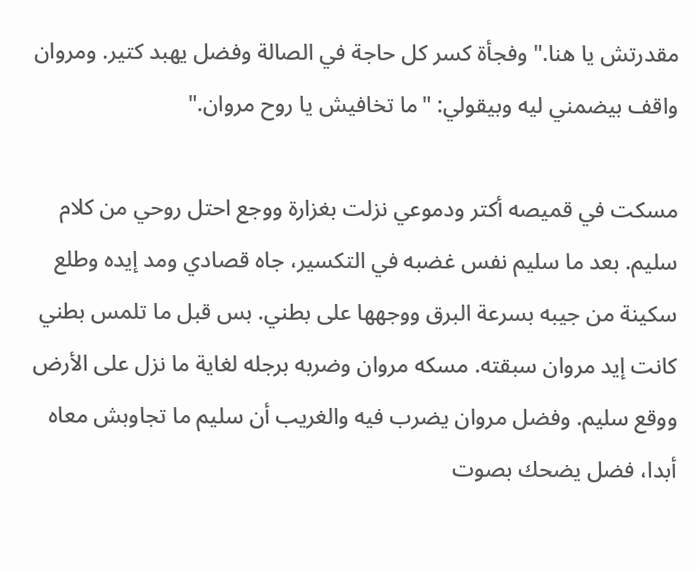مقدرتش يا هنا." وفجأة كسر كل حاجة في الصالة وفضل يهبد كتير. ومروان واقف بيضمني ليه وبيقولي: "ما تخافيش يا روح مروان."

مسكت في قميصه أكتر ودموعي نزلت بغزارة ووجع احتل روحي من كلام سليم. بعد ما سليم نفس غضبه في التكسير، جاه قصادي ومد إيده وطلع سكينة من جيبه بسرعة البرق ووجهها على بطني. بس قبل ما تلمس بطني كانت إيد مروان سبقته. مسكه مروان وضربه برجله لغاية ما نزل على الأرض ووقع سليم. وفضل مروان يضرب فيه والغريب أن سليم ما تجاوبش معاه أبدا، فضل يضحك بصوت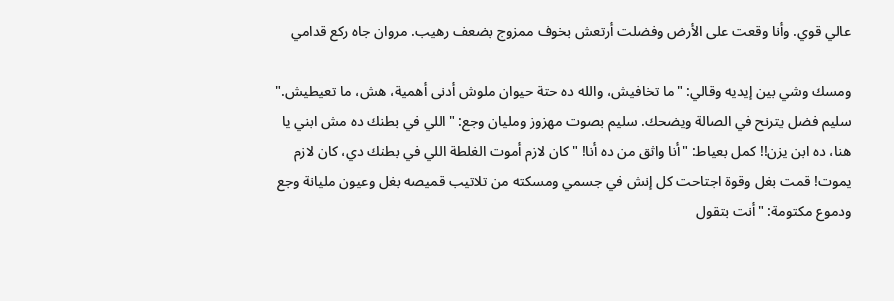عالي قوي. وأنا وقعت على الأرض وفضلت أرتعش بخوف ممزوج بضعف رهيب. مروان جاه ركع قدامي

ومسك وشي بين إيديه وقالي: "ما تخافيش، والله ده حتة حيوان ملوش أدنى أهمية، هش، ما تعيطيش." سليم فضل يترنح في الصالة ويضحك. سليم بصوت مهزوز ومليان وجع: "اللي في بطنك ده مش ابني يا هنا، ده ابن يزن!! كمل بعياط: "أنا واثق من ده أنا! "كان لازم أموت الغلطة اللي في بطنك دي، كان لازم يموت! قمت بغل وقوة اجتاحت كل إنش في جسمي ومسكته من تلاتيب قميصه بغل وعيون مليانة وجع ودموع مكتومة: "أنت بتقول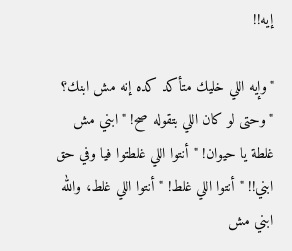إيه!!

"وإيه اللي خليك متأكد كده إنه مش ابنك؟ "وحتى لو كان اللي بتقوله صح! "ابني مش غلطة يا حيوان! "أنتوا اللي غلطتوا فيا وفي حق ابني!! "أنتوا اللي غلط! "أنتوا اللي غلط، والله ابني مش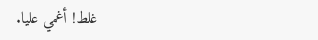غلط! أغمي عليا.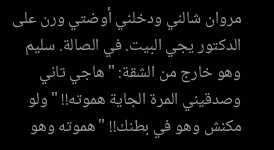مروان شالني ودخلني أوضتي ورن على الدكتور يجي البيت. في الصالة. سليم وهو خارج من الشقة: "هاجي تاني وصدقيني المرة الجاية هموته!! "ولو مكنش وهو في بطنك!! "هموته وهو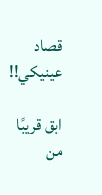قصاد عينيكي!!

ابق قريبًا من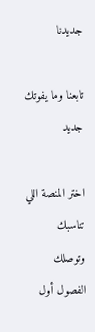جديدنا

تابعنا وما يفوتك جديد

اختر المنصة اللي تناسبك وتوصلك الفصول أول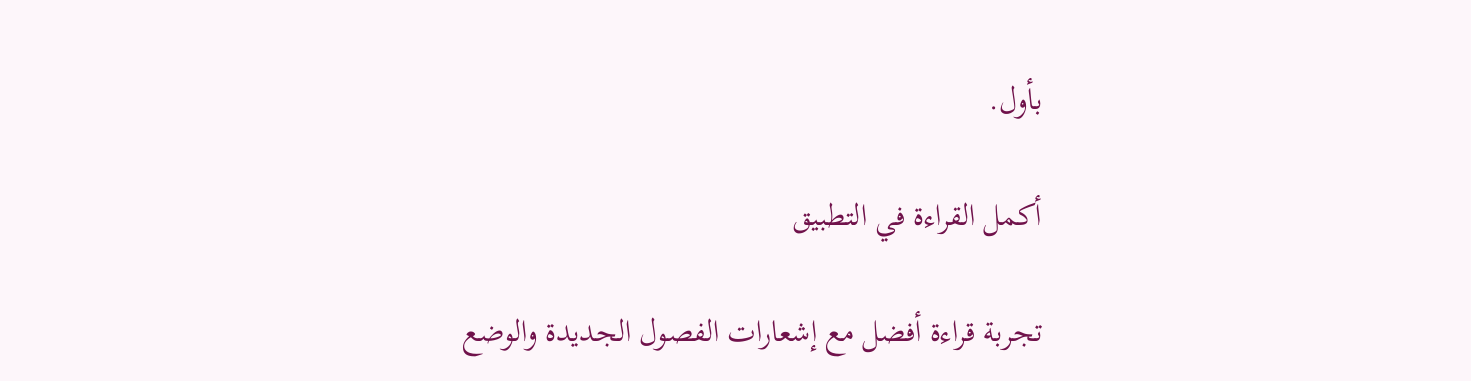بأول.

أكمل القراءة في التطبيق

تجربة قراءة أفضل مع إشعارات الفصول الجديدة والوضع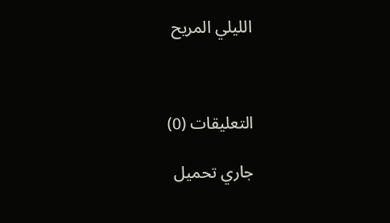الليلي المريح



التعليقات (0)

جاري تحميل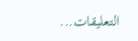التعليقات...